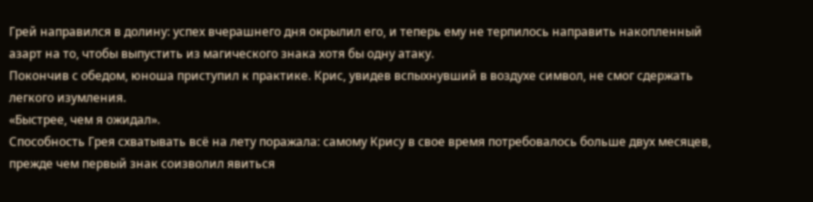Грей направился в долину: успех вчерашнего дня окрылил его, и теперь ему не терпилось направить накопленный азарт на то, чтобы выпустить из магического знака хотя бы одну атаку.
Покончив с обедом, юноша приступил к практике. Крис, увидев вспыхнувший в воздухе символ, не смог сдержать легкого изумления.
«Быстрее, чем я ожидал».
Способность Грея схватывать всё на лету поражала: самому Крису в свое время потребовалось больше двух месяцев, прежде чем первый знак соизволил явиться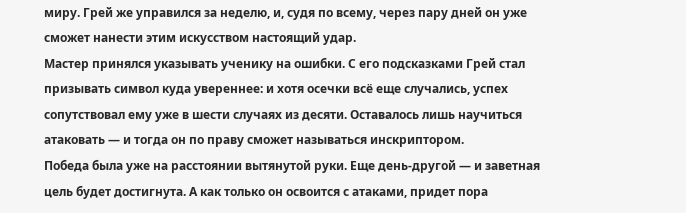миру. Грей же управился за неделю, и, судя по всему, через пару дней он уже сможет нанести этим искусством настоящий удар.
Мастер принялся указывать ученику на ошибки. С его подсказками Грей стал призывать символ куда увереннее: и хотя осечки всё еще случались, успех сопутствовал ему уже в шести случаях из десяти. Оставалось лишь научиться атаковать — и тогда он по праву сможет называться инскриптором.
Победа была уже на расстоянии вытянутой руки. Еще день-другой — и заветная цель будет достигнута. А как только он освоится с атаками, придет пора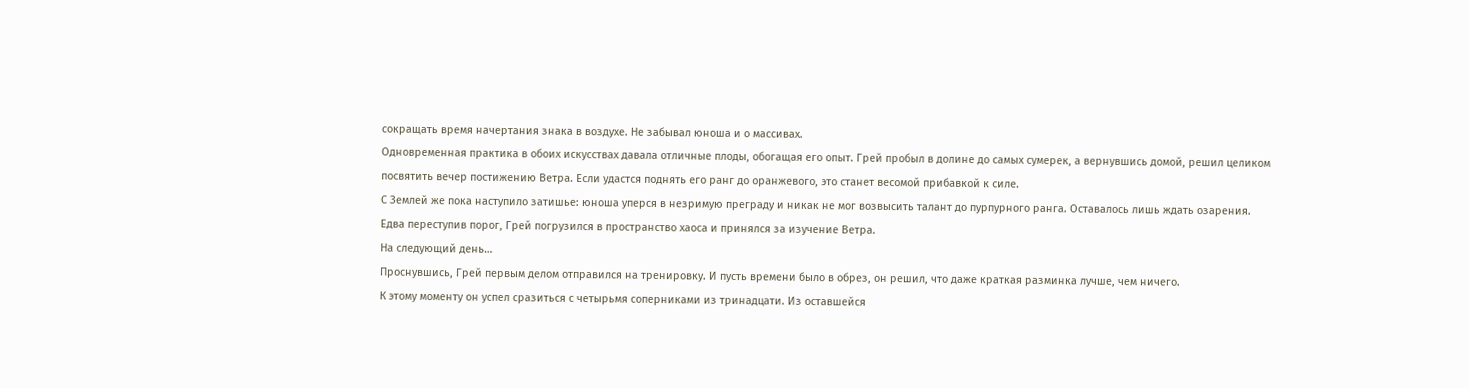сокращать время начертания знака в воздухе. Не забывал юноша и о массивах.
Одновременная практика в обоих искусствах давала отличные плоды, обогащая его опыт. Грей пробыл в долине до самых сумерек, а вернувшись домой, решил целиком посвятить вечер постижению Ветра. Если удастся поднять его ранг до оранжевого, это станет весомой прибавкой к силе.
С Землей же пока наступило затишье: юноша уперся в незримую преграду и никак не мог возвысить талант до пурпурного ранга. Оставалось лишь ждать озарения.
Едва переступив порог, Грей погрузился в пространство хаоса и принялся за изучение Ветра.
На следующий день…
Проснувшись, Грей первым делом отправился на тренировку. И пусть времени было в обрез, он решил, что даже краткая разминка лучше, чем ничего.
К этому моменту он успел сразиться с четырьмя соперниками из тринадцати. Из оставшейся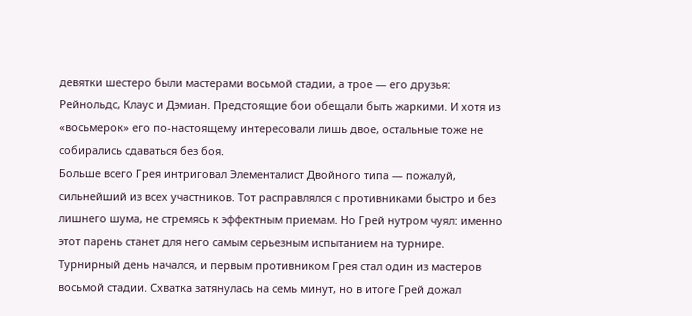девятки шестеро были мастерами восьмой стадии, а трое — его друзья: Рейнольдс, Клаус и Дэмиан. Предстоящие бои обещали быть жаркими. И хотя из «восьмерок» его по-настоящему интересовали лишь двое, остальные тоже не собирались сдаваться без боя.
Больше всего Грея интриговал Элементалист Двойного типа — пожалуй, сильнейший из всех участников. Тот расправлялся с противниками быстро и без лишнего шума, не стремясь к эффектным приемам. Но Грей нутром чуял: именно этот парень станет для него самым серьезным испытанием на турнире.
Турнирный день начался, и первым противником Грея стал один из мастеров восьмой стадии. Схватка затянулась на семь минут, но в итоге Грей дожал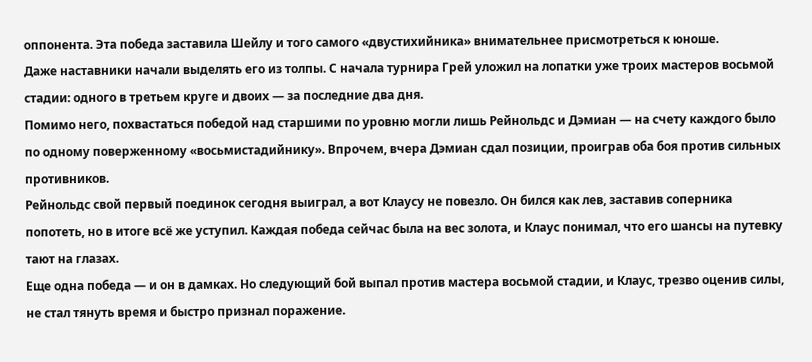оппонента. Эта победа заставила Шейлу и того самого «двустихийника» внимательнее присмотреться к юноше.
Даже наставники начали выделять его из толпы. С начала турнира Грей уложил на лопатки уже троих мастеров восьмой стадии: одного в третьем круге и двоих — за последние два дня.
Помимо него, похвастаться победой над старшими по уровню могли лишь Рейнольдс и Дэмиан — на счету каждого было по одному поверженному «восьмистадийнику». Впрочем, вчера Дэмиан сдал позиции, проиграв оба боя против сильных противников.
Рейнольдс свой первый поединок сегодня выиграл, а вот Клаусу не повезло. Он бился как лев, заставив соперника попотеть, но в итоге всё же уступил. Каждая победа сейчас была на вес золота, и Клаус понимал, что его шансы на путевку тают на глазах.
Еще одна победа — и он в дамках. Но следующий бой выпал против мастера восьмой стадии, и Клаус, трезво оценив силы, не стал тянуть время и быстро признал поражение.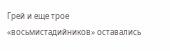Грей и еще трое «восьмистадийников» оставались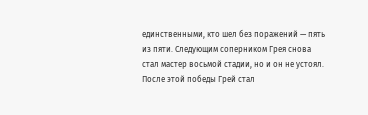единственными, кто шел без поражений — пять из пяти. Следующим соперником Грея снова стал мастер восьмой стадии, но и он не устоял. После этой победы Грей стал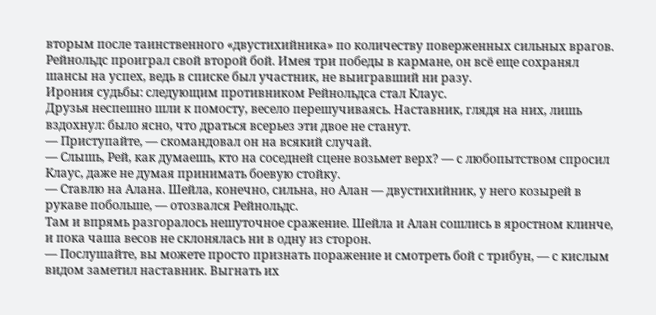вторым после таинственного «двустихийника» по количеству поверженных сильных врагов.
Рейнольдс проиграл свой второй бой. Имея три победы в кармане, он всё еще сохранял шансы на успех, ведь в списке был участник, не выигравший ни разу.
Ирония судьбы: следующим противником Рейнольдса стал Клаус.
Друзья неспешно шли к помосту, весело перешучиваясь. Наставник, глядя на них, лишь вздохнул: было ясно, что драться всерьез эти двое не станут.
— Приступайте, — скомандовал он на всякий случай.
— Слышь, Рей, как думаешь, кто на соседней сцене возьмет верх? — с любопытством спросил Клаус, даже не думая принимать боевую стойку.
— Ставлю на Алана. Шейла, конечно, сильна, но Алан — двустихийник, у него козырей в рукаве побольше, — отозвался Рейнольдс.
Там и впрямь разгоралось нешуточное сражение. Шейла и Алан сошлись в яростном клинче, и пока чаша весов не склонялась ни в одну из сторон.
— Послушайте, вы можете просто признать поражение и смотреть бой с трибун, — с кислым видом заметил наставник. Выгнать их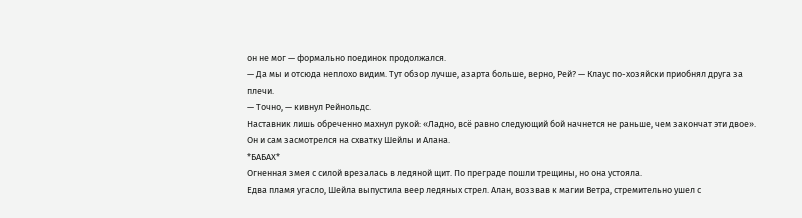он не мог — формально поединок продолжался.
— Да мы и отсюда неплохо видим. Тут обзор лучше, азарта больше, верно, Рей? — Клаус по-хозяйски приобнял друга за плечи.
— Точно, — кивнул Рейнольдс.
Наставник лишь обреченно махнул рукой: «Ладно, всё равно следующий бой начнется не раньше, чем закончат эти двое».
Он и сам засмотрелся на схватку Шейлы и Алана.
*БАБАХ*
Огненная змея с силой врезалась в ледяной щит. По преграде пошли трещины, но она устояла.
Едва пламя угасло, Шейла выпустила веер ледяных стрел. Алан, воззвав к магии Ветра, стремительно ушел с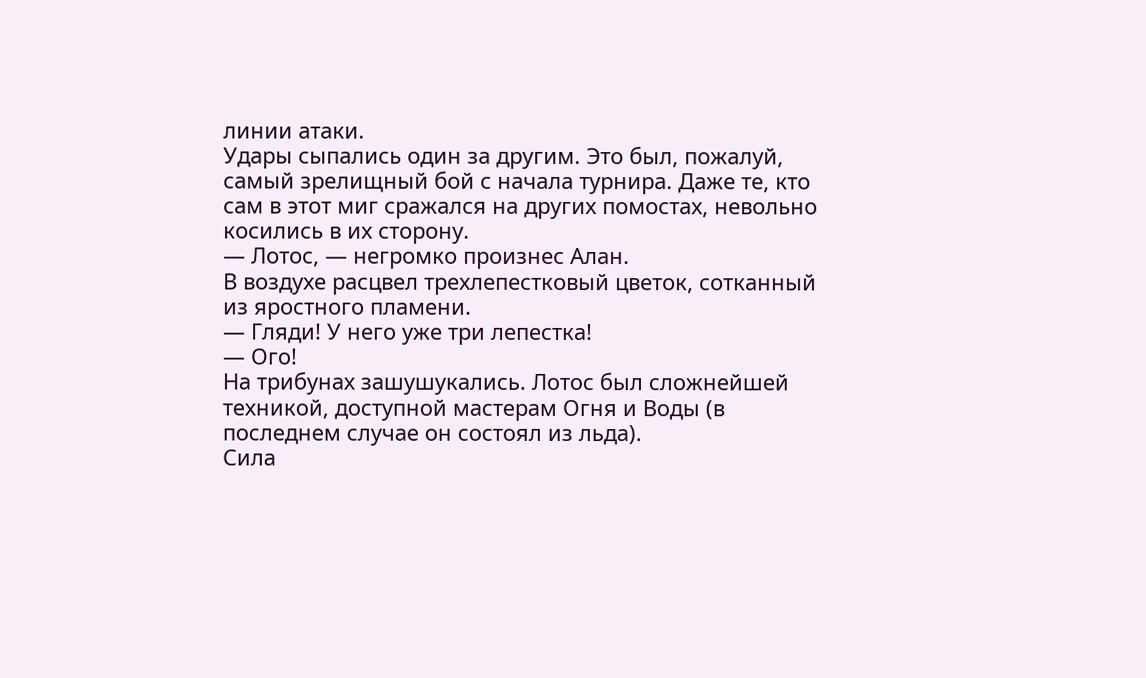линии атаки.
Удары сыпались один за другим. Это был, пожалуй, самый зрелищный бой с начала турнира. Даже те, кто сам в этот миг сражался на других помостах, невольно косились в их сторону.
— Лотос, — негромко произнес Алан.
В воздухе расцвел трехлепестковый цветок, сотканный из яростного пламени.
— Гляди! У него уже три лепестка!
— Ого!
На трибунах зашушукались. Лотос был сложнейшей техникой, доступной мастерам Огня и Воды (в последнем случае он состоял из льда).
Сила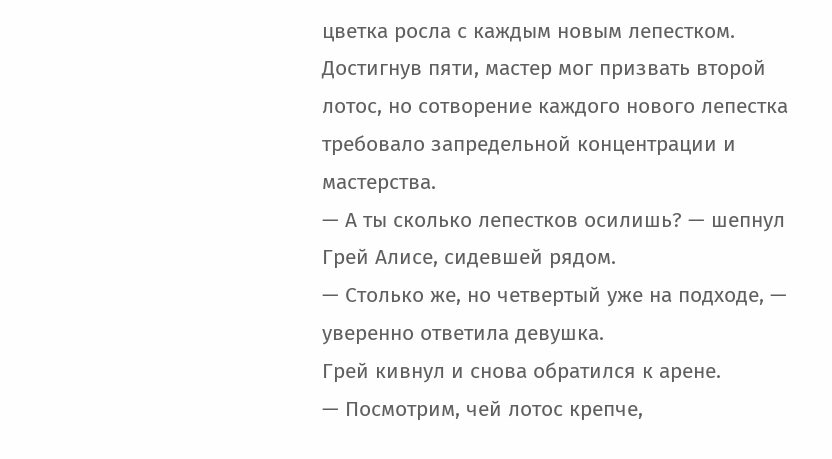цветка росла с каждым новым лепестком. Достигнув пяти, мастер мог призвать второй лотос, но сотворение каждого нового лепестка требовало запредельной концентрации и мастерства.
— А ты сколько лепестков осилишь? — шепнул Грей Алисе, сидевшей рядом.
— Столько же, но четвертый уже на подходе, — уверенно ответила девушка.
Грей кивнул и снова обратился к арене.
— Посмотрим, чей лотос крепче,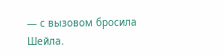— с вызовом бросила Шейла.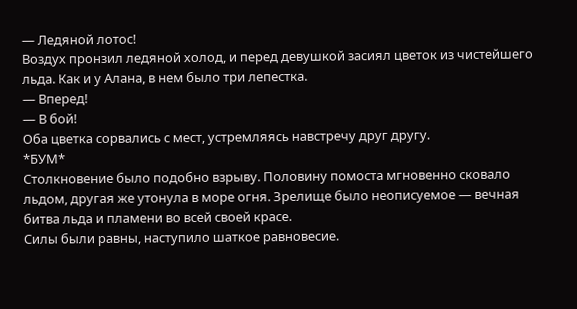— Ледяной лотос!
Воздух пронзил ледяной холод, и перед девушкой засиял цветок из чистейшего льда. Как и у Алана, в нем было три лепестка.
— Вперед!
— В бой!
Оба цветка сорвались с мест, устремляясь навстречу друг другу.
*БУМ*
Столкновение было подобно взрыву. Половину помоста мгновенно сковало льдом, другая же утонула в море огня. Зрелище было неописуемое — вечная битва льда и пламени во всей своей красе.
Силы были равны, наступило шаткое равновесие.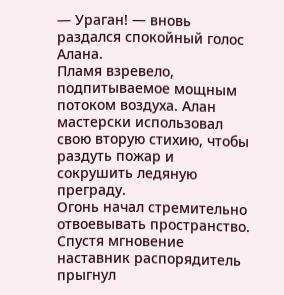— Ураган! — вновь раздался спокойный голос Алана.
Пламя взревело, подпитываемое мощным потоком воздуха. Алан мастерски использовал свою вторую стихию, чтобы раздуть пожар и сокрушить ледяную преграду.
Огонь начал стремительно отвоевывать пространство.
Спустя мгновение наставник распорядитель прыгнул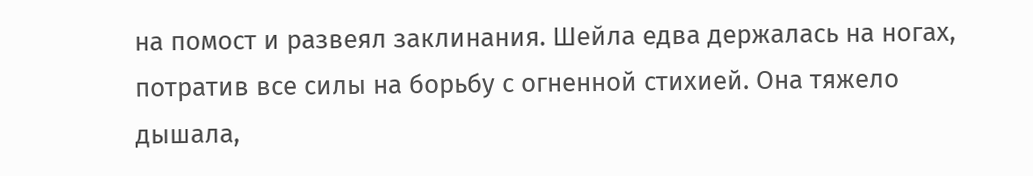на помост и развеял заклинания. Шейла едва держалась на ногах, потратив все силы на борьбу с огненной стихией. Она тяжело дышала,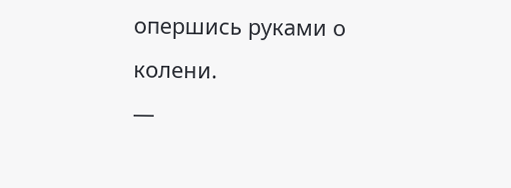опершись руками о колени.
—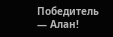Победитель — Алан!